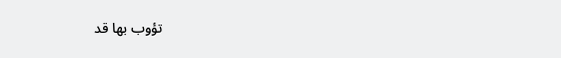تؤوب بها قد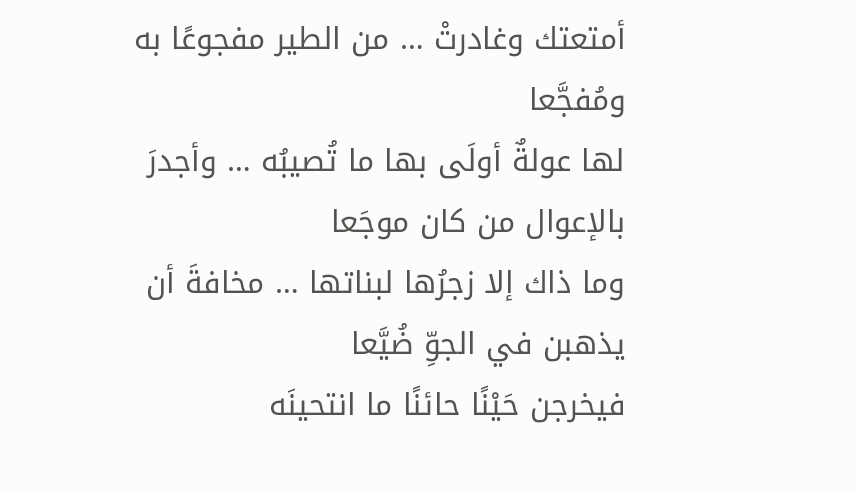أمتعتك وغادرتْ … من الطير مفجوعًا به ومُفجَّعا
لها عولةٌ أولَى بها ما تُصيبُه … وأجدرَ بالإعوال من كان موجَعا
وما ذاك إلا زجرُها لبناتها … مخافةَ أن يذهبن في الجوِّ ضُيَّعا
فيخرجن حَيْنًا حائنًا ما انتحينَه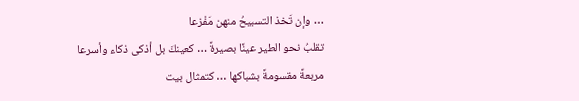… وإن تَخذ التسبيحُ منهن مَفْزعا
تقلبُ نحو الطير عينًا بصيرةً … كعينكَ بل أذكى ذكاء وأسرعا
مربعةً مقسومةً بشباكها … كتمثال بيت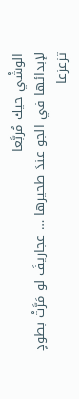الوشْي حيك مُربَّعا
لإبدائها في الجو عندَ طحيرها … عجاريفَ لو مَرَّتْ بطودٍ تزعزعا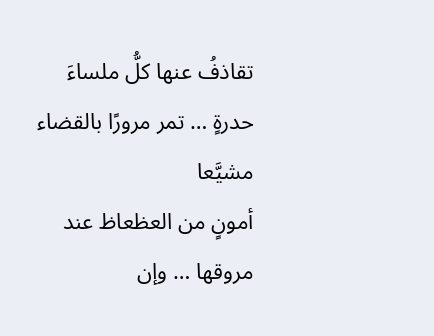تقاذفُ عنها كلُّ ملساءَ حدرةٍ … تمر مرورًا بالقضاء مشيَّعا
أمونٍ من العظعاظ عند مروقها … وإن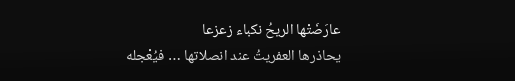عارَضَتْها الريحُ نكباء زعزعا
يحاذرها العفريتُ عند انصلاتها … فيُعْجله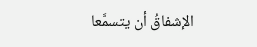الإشفاقُ أن يتسمَّعا